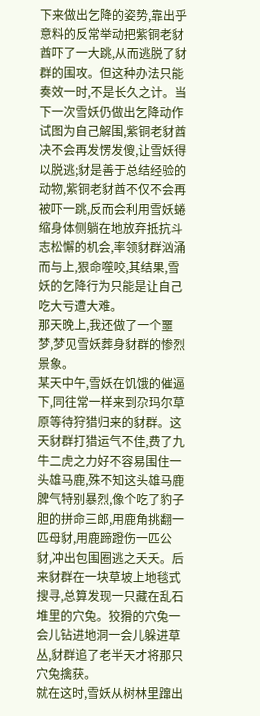下来做出乞降的姿势,靠出乎意料的反常举动把紫铜老豺酋吓了一大跳,从而逃脱了豺群的围攻。但这种办法只能奏效一时,不是长久之计。当下一次雪妖仍做出乞降动作试图为自己解围,紫铜老豺酋决不会再发愣发傻,让雪妖得以脱逃;豺是善于总结经验的动物,紫铜老豺酋不仅不会再被吓一跳,反而会利用雪妖蜷缩身体侧躺在地放弃抵抗斗志松懈的机会,率领豺群汹涌而与上,狠命噬咬,其结果,雪妖的乞降行为只能是让自己吃大亏遭大难。
那天晚上,我还做了一个噩梦,梦见雪妖葬身豺群的惨烈景象。
某天中午,雪妖在饥饿的催逼下,同往常一样来到尕玛尔草原等待狩猎归来的豺群。这天豺群打猎运气不佳,费了九牛二虎之力好不容易围住一头雄马鹿,殊不知这头雄马鹿脾气特别暴烈,像个吃了豹子胆的拼命三郎,用鹿角挑翻一匹母豺,用鹿蹄蹬伤一匹公豺,冲出包围圈逃之夭夭。后来豺群在一块草坡上地毯式搜寻,总算发现一只藏在乱石堆里的穴兔。狡猾的穴兔一会儿钻进地洞一会儿躲进草丛,豺群追了老半天才将那只穴兔擒获。
就在这时,雪妖从树林里蹿出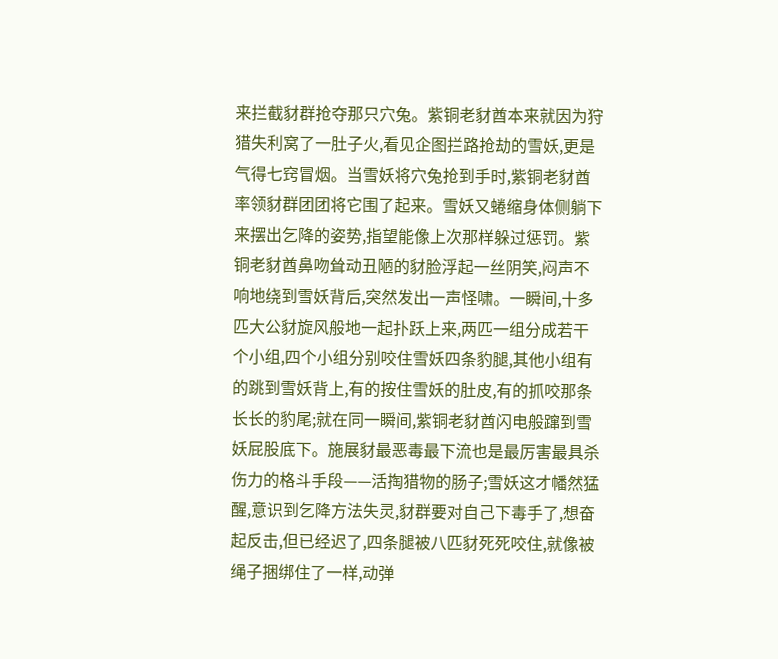来拦截豺群抢夺那只穴兔。紫铜老豺酋本来就因为狩猎失利窝了一肚子火,看见企图拦路抢劫的雪妖,更是气得七窍冒烟。当雪妖将穴兔抢到手时,紫铜老豺酋率领豺群团团将它围了起来。雪妖又蜷缩身体侧躺下来摆出乞降的姿势,指望能像上次那样躲过惩罚。紫铜老豺酋鼻吻耸动丑陋的豺脸浮起一丝阴笑,闷声不响地绕到雪妖背后,突然发出一声怪啸。一瞬间,十多匹大公豺旋风般地一起扑跃上来,两匹一组分成若干个小组,四个小组分别咬住雪妖四条豹腿,其他小组有的跳到雪妖背上,有的按住雪妖的肚皮,有的抓咬那条长长的豹尾;就在同一瞬间,紫铜老豺酋闪电般蹿到雪妖屁股底下。施展豺最恶毒最下流也是最厉害最具杀伤力的格斗手段——活掏猎物的肠子;雪妖这才幡然猛醒,意识到乞降方法失灵,豺群要对自己下毒手了,想奋起反击,但已经迟了,四条腿被八匹豺死死咬住,就像被绳子捆绑住了一样,动弹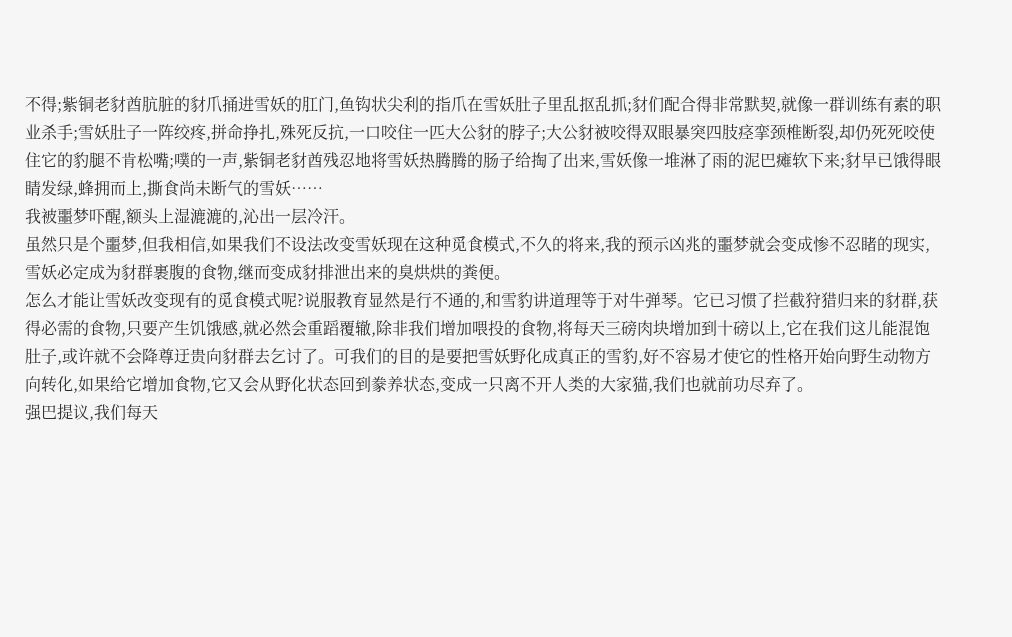不得;紫铜老豺酋肮脏的豺爪捅进雪妖的肛门,鱼钩状尖利的指爪在雪妖肚子里乱抠乱抓;豺们配合得非常默契,就像一群训练有素的职业杀手;雪妖肚子一阵绞疼,拼命挣扎,殊死反抗,一口咬住一匹大公豺的脖子;大公豺被咬得双眼暴突四肢痉挛颈椎断裂,却仍死死咬使住它的豹腿不肯松嘴;噗的一声,紫铜老豺酋残忍地将雪妖热腾腾的肠子给掏了出来,雪妖像一堆淋了雨的泥巴瘫软下来;豺早已饿得眼睛发绿,蜂拥而上,撕食尚未断气的雪妖……
我被噩梦吓醒,额头上湿漉漉的,沁出一层冷汗。
虽然只是个噩梦,但我相信,如果我们不设法改变雪妖现在这种觅食模式,不久的将来,我的预示凶兆的噩梦就会变成惨不忍睹的现实,雪妖必定成为豺群裹腹的食物,继而变成豺排泄出来的臭烘烘的粪便。
怎么才能让雪妖改变现有的觅食模式呢?说服教育显然是行不通的,和雪豹讲道理等于对牛弹琴。它已习惯了拦截狩猎归来的豺群,获得必需的食物,只要产生饥饿感,就必然会重蹈覆辙,除非我们增加喂投的食物,将每天三磅肉块增加到十磅以上,它在我们这儿能混饱肚子,或许就不会降尊迂贵向豺群去乞讨了。可我们的目的是要把雪妖野化成真正的雪豹,好不容易才使它的性格开始向野生动物方向转化,如果给它增加食物,它又会从野化状态回到豢养状态,变成一只离不开人类的大家猫,我们也就前功尽弃了。
强巴提议,我们每天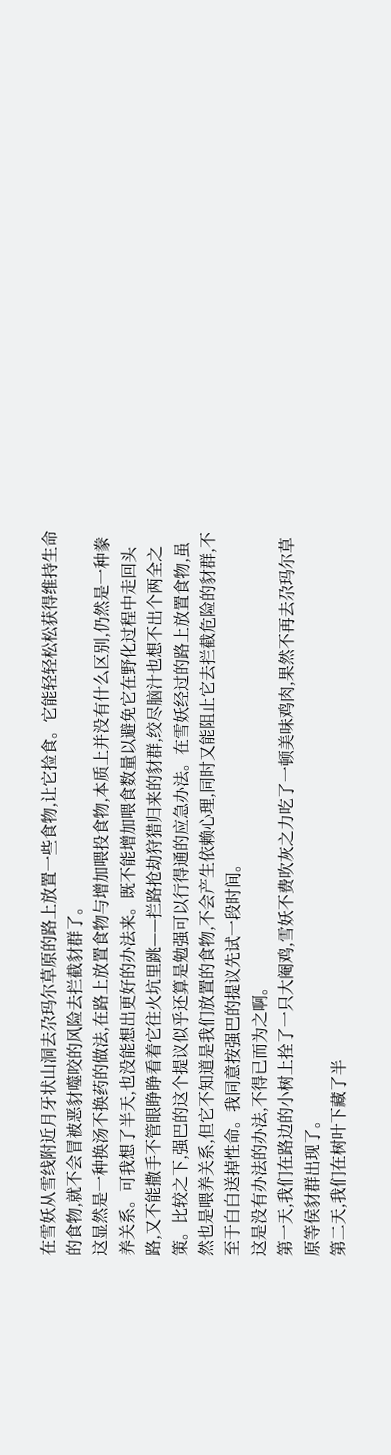在雪妖从雪线附近月牙状山洞去尕玛尔草原的路上放置一些食物,让它捡食。它能轻轻松松获得维持生命的食物,就不会冒被恶豺噬咬的风险去拦截豺群了。
这显然是一种换汤不换药的做法,在路上放置食物与增加喂投食物,本质上并没有什么区别,仍然是一种豢养关系。可我想了半天,也没能想出更好的办法来。既不能增加喂食数量以避免它在野化过程中走回头路,又不能撒手不管眼睁睁看着它往火坑里跳——拦路抢劫狩猎归来的豺群,绞尽脑汁也想不出个两全之策。比较之下,强巴的这个提议似乎还算是勉强可以行得通的应急办法。在雪妖经过的路上放置食物,虽然也是喂养关系,但它不知道是我们放置的食物,不会产生依赖心理,同时又能阻止它去拦截危险的豺群,不至于白白送掉性命。我同意按强巴的提议先试一段时间。
这是没有办法的办法,不得已而为之啊。
第一天,我们在路边的小树上拴了一只大阉鸡,雪妖不费吹灰之力吃了一顿美味鸡肉,果然不再去尕玛尔草原等侯豺群出现了。
第二天,我们在树叶下藏了半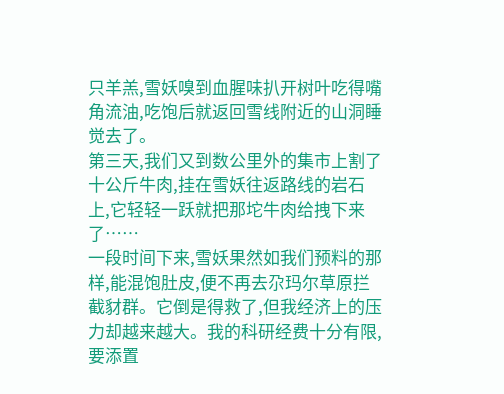只羊羔,雪妖嗅到血腥味扒开树叶吃得嘴角流油,吃饱后就返回雪线附近的山洞睡觉去了。
第三天,我们又到数公里外的集市上割了十公斤牛肉,挂在雪妖往返路线的岩石上,它轻轻一跃就把那坨牛肉给拽下来了……
一段时间下来,雪妖果然如我们预料的那样,能混饱肚皮,便不再去尕玛尔草原拦截豺群。它倒是得救了,但我经济上的压力却越来越大。我的科研经费十分有限,要添置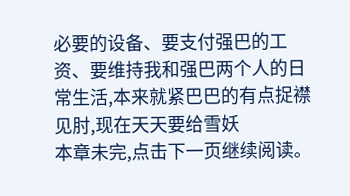必要的设备、要支付强巴的工资、要维持我和强巴两个人的日常生活,本来就紧巴巴的有点捉襟见肘,现在天天要给雪妖
本章未完,点击下一页继续阅读。